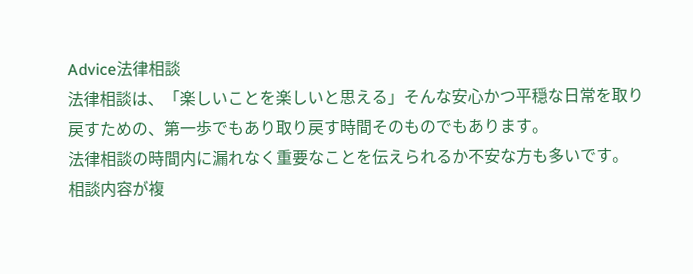Advice法律相談
法律相談は、「楽しいことを楽しいと思える」そんな安心かつ平穏な日常を取り戻すための、第一歩でもあり取り戻す時間そのものでもあります。
法律相談の時間内に漏れなく重要なことを伝えられるか不安な方も多いです。
相談内容が複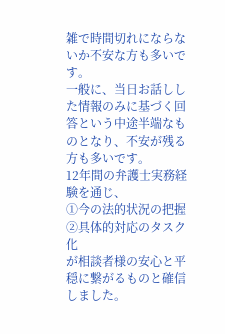雑で時間切れにならないか不安な方も多いです。
一般に、当日お話しした情報のみに基づく回答という中途半端なものとなり、不安が残る方も多いです。
12年間の弁護士実務経験を通じ、
①今の法的状況の把握
②具体的対応のタスク化
が相談者様の安心と平穏に繋がるものと確信しました。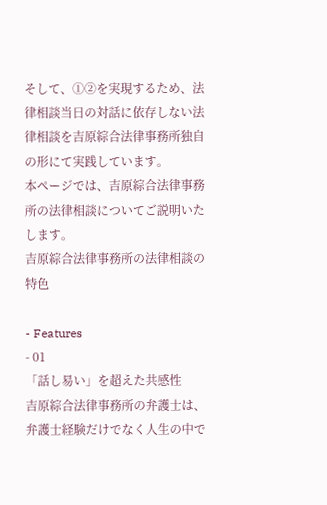そして、①②を実現するため、法律相談当日の対話に依存しない法律相談を吉原綜合法律事務所独自の形にて実践しています。
本ページでは、吉原綜合法律事務所の法律相談についてご説明いたします。
吉原綜合法律事務所の法律相談の特色

- Features
- 01
「話し易い」を超えた共感性
吉原綜合法律事務所の弁護士は、弁護士経験だけでなく人生の中で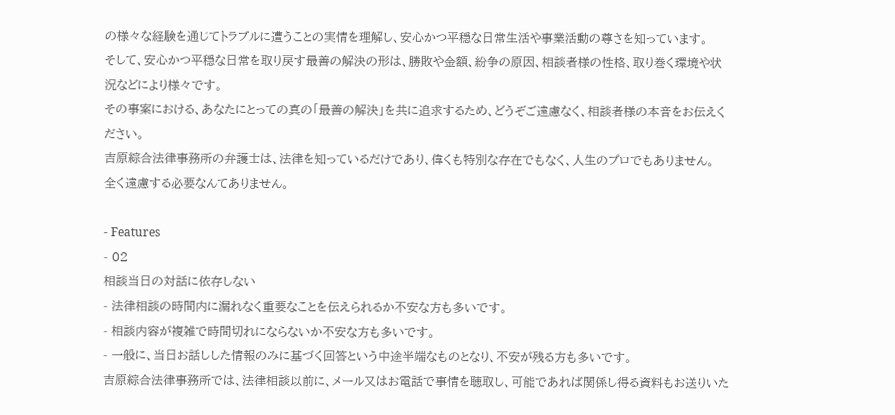の様々な経験を通じてトラブルに遭うことの実情を理解し、安心かつ平穏な日常生活や事業活動の尊さを知っています。
そして、安心かつ平穏な日常を取り戻す最善の解決の形は、勝敗や金額、紛争の原因、相談者様の性格、取り巻く環境や状況などにより様々です。
その事案における、あなたにとっての真の「最善の解決」を共に追求するため、どうぞご遠慮なく、相談者様の本音をお伝えください。
吉原綜合法律事務所の弁護士は、法律を知っているだけであり、偉くも特別な存在でもなく、人生のプロでもありません。
全く遠慮する必要なんてありません。

- Features
- 02
相談当日の対話に依存しない
- 法律相談の時間内に漏れなく重要なことを伝えられるか不安な方も多いです。
- 相談内容が複雑で時間切れにならないか不安な方も多いです。
- 一般に、当日お話しした情報のみに基づく回答という中途半端なものとなり、不安が残る方も多いです。
吉原綜合法律事務所では、法律相談以前に、メール又はお電話で事情を聴取し、可能であれば関係し得る資料もお送りいた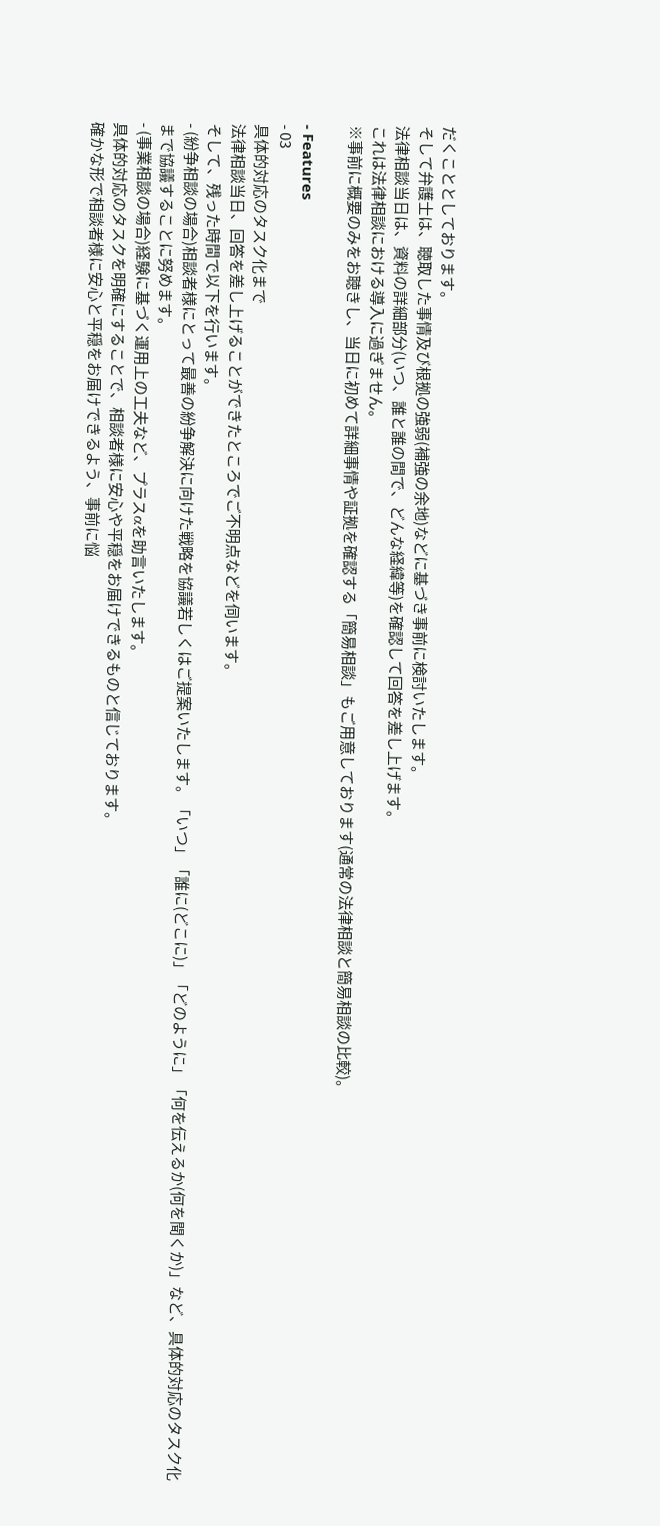だくこととしております。
そして弁護士は、聴取した事情及び根拠の強弱(補強の余地)などに基づき事前に検討いたします。
法律相談当日は、資料の詳細部分(いつ、誰と誰の間で、どんな経緯等)を確認して回答を差し上げます。
これは法律相談における導入に過ぎません。
※事前に概要のみをお聴きし、当日に初めて詳細事情や証拠を確認する「簡易相談」もご用意しております(通常の法律相談と簡易相談の比較)。

- Features
- 03
具体的対応のタスク化まで
法律相談当日、回答を差し上げることができたところでご不明点などを伺います。
そして、残った時間で以下を行います。
- (紛争相談の場合)相談者様にとって最善の紛争解決に向けた戦略を協議若しくはご提案いたします。「いつ」「誰に(どこに)」「どのように」「何を伝えるか(何を聞くか)」など、具体的対応のタスク化まで協議することに努めます。
- (事業相談の場合)経験に基づく運用上の工夫など、プラスαを助言いたします。
具体的対応のタスクを明確にすることで、相談者様に安心や平穏をお届けできるものと信じております。
確かな形で相談者様に安心と平穏をお届けできるよう、事前に悩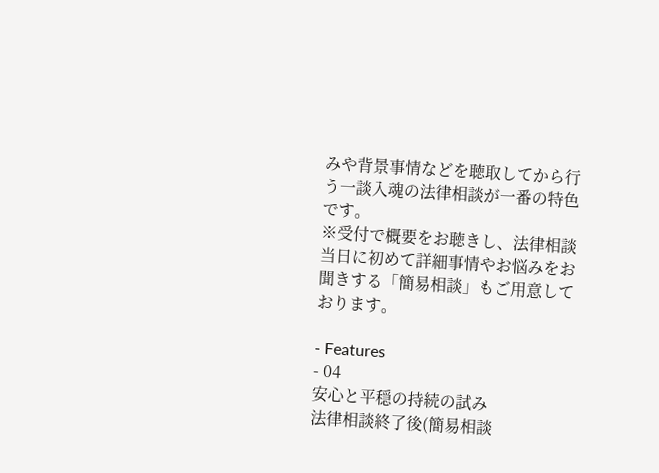みや背景事情などを聴取してから行う一談入魂の法律相談が一番の特色です。
※受付で概要をお聴きし、法律相談当日に初めて詳細事情やお悩みをお聞きする「簡易相談」もご用意しております。

- Features
- 04
安心と平穏の持続の試み
法律相談終了後(簡易相談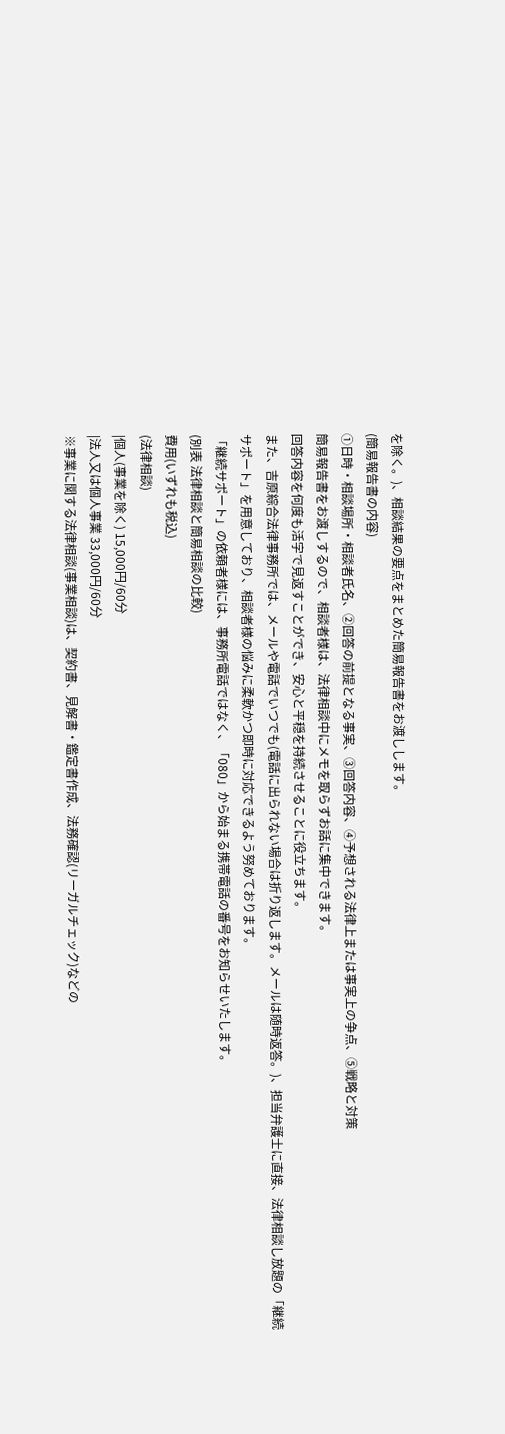を除く。)、相談結果の要点をまとめた簡易報告書をお渡しします。
(簡易報告書の内容)
①日時・相談場所・相談者氏名、②回答の前提となる事実、③回答内容、④予想される法律上または事実上の争点、⑤戦略と対策
簡易報告書をお渡しするので、相談者様は、法律相談中にメモを取らずお話に集中できます。
回答内容を何度も活字で見返すことができ、安心と平穏を持続させることに役立ちます。
また、吉原綜合法律事務所では、メールや電話でいつでも(電話に出られない場合は折り返します。メールは随時返答。)、担当弁護士に直接、法律相談し放題の「継続サポート」を用意しており、相談者様の悩みに柔軟かつ即時に対応できるよう努めております。
「継続サポート」の依頼者様には、事務所電話ではなく、「080」から始まる携帯電話の番号をお知らせいたします。
(別表 法律相談と簡易相談の比較)
費用(いずれも税込)
(法律相談)
|個人(事業を除く) 15,000円/60分
|法人又は個人事業 33,000円/60分
※事業に関する法律相談(事業相談)は、契約書、見解書・鑑定書作成、法務確認(リーガルチェック)などの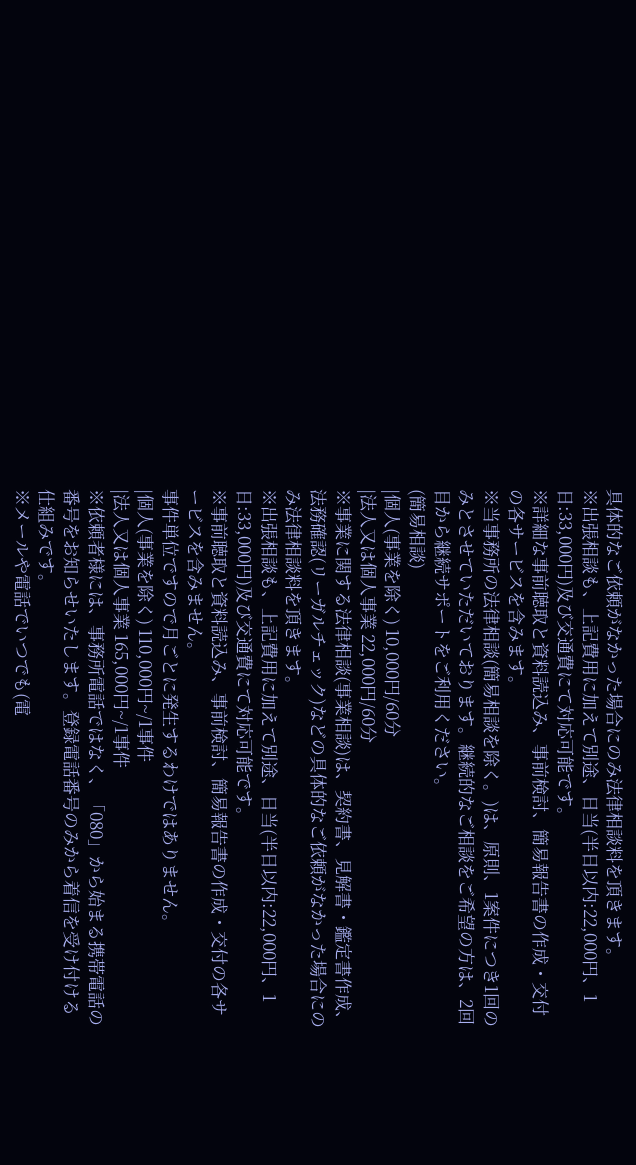具体的なご依頼がなかった場合にのみ法律相談料を頂きます。
※出張相談も、上記費用に加えて別途、日当(半日以内:22,000円、1日:33,000円)及び交通費にて対応可能です。
※詳細な事前聴取と資料読込み、事前検討、簡易報告書の作成・交付の各サービスを含みます。
※当事務所の法律相談(簡易相談を除く。)は、原則、1案件につき1回のみとさせていただいております。継続的なご相談をご希望の方は、2回目から継続サポートをご利用ください。
(簡易相談)
|個人(事業を除く) 10,000円/60分
|法人又は個人事業 22,000円/60分
※事業に関する法律相談(事業相談)は、契約書、見解書・鑑定書作成、法務確認(リーガルチェック)などの具体的なご依頼がなかった場合にのみ法律相談料を頂きます。
※出張相談も、上記費用に加えて別途、日当(半日以内:22,000円、1日:33,000円)及び交通費にて対応可能です。
※事前聴取と資料読込み、事前検討、簡易報告書の作成・交付の各サービスを含みません。
事件単位ですので月ごとに発生するわけではありません。
|個人(事業を除く) 110,000円~/1事件
|法人又は個人事業 165,000円~/1事件
※依頼者様には、事務所電話ではなく、「080」から始まる携帯電話の番号をお知らせいたします。登録電話番号のみから着信を受け付ける仕組みです。
※メールや電話でいつでも(電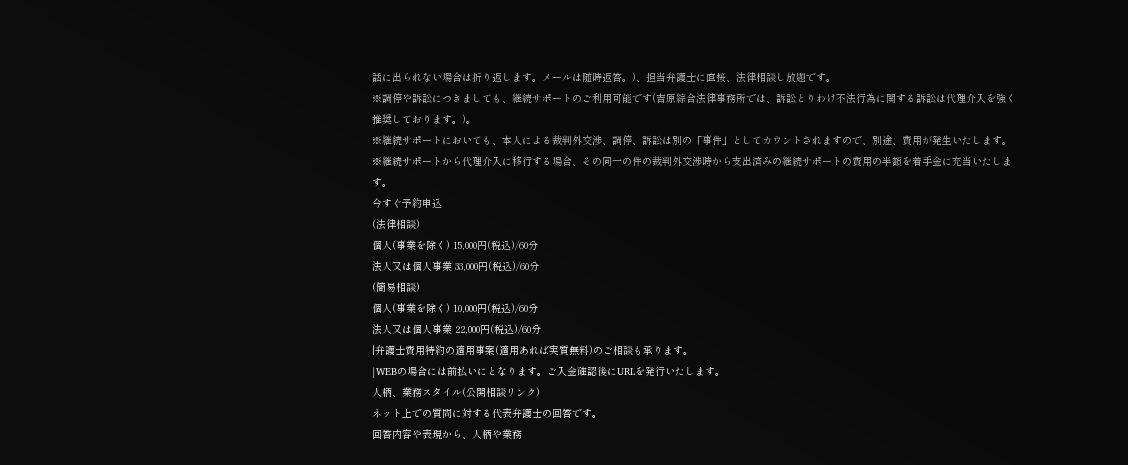話に出られない場合は折り返します。メールは随時返答。)、担当弁護士に直接、法律相談し放題です。
※調停や訴訟につきましても、継続サポートのご利用可能です(吉原綜合法律事務所では、訴訟とりわけ不法行為に関する訴訟は代理介入を強く推奨しております。)。
※継続サポートにおいても、本人による裁判外交渉、調停、訴訟は別の「事件」としてカウントされますので、別途、費用が発生いたします。
※継続サポートから代理介入に移行する場合、その同一の件の裁判外交渉時から支出済みの継続サポートの費用の半額を着手金に充当いたします。
今すぐ予約申込
(法律相談)
個人(事業を除く) 15,000円(税込)/60分
法人又は個人事業 33,000円(税込)/60分
(簡易相談)
個人(事業を除く) 10,000円(税込)/60分
法人又は個人事業 22,000円(税込)/60分
|弁護士費用特約の適用事案(適用あれば実質無料)のご相談も承ります。
|WEBの場合には前払いにとなります。ご入金確認後にURLを発行いたします。
人柄、業務スタイル(公開相談リンク)
ネット上での質問に対する代表弁護士の回答です。
回答内容や表現から、人柄や業務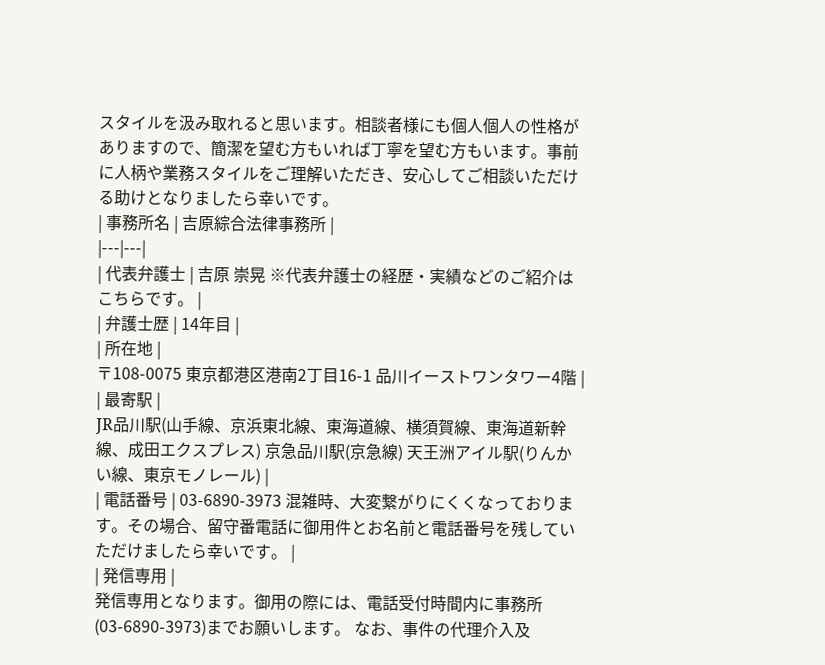スタイルを汲み取れると思います。相談者様にも個人個人の性格がありますので、簡潔を望む方もいれば丁寧を望む方もいます。事前に人柄や業務スタイルをご理解いただき、安心してご相談いただける助けとなりましたら幸いです。
| 事務所名 | 吉原綜合法律事務所 |
|---|---|
| 代表弁護士 | 吉原 崇晃 ※代表弁護士の経歴・実績などのご紹介はこちらです。 |
| 弁護士歴 | 14年目 |
| 所在地 |
〒108-0075 東京都港区港南2丁目16-1 品川イーストワンタワー4階 |
| 最寄駅 |
JR品川駅(山手線、京浜東北線、東海道線、横須賀線、東海道新幹線、成田エクスプレス) 京急品川駅(京急線) 天王洲アイル駅(りんかい線、東京モノレール) |
| 電話番号 | 03-6890-3973 混雑時、大変繋がりにくくなっております。その場合、留守番電話に御用件とお名前と電話番号を残していただけましたら幸いです。 |
| 発信専用 |
発信専用となります。御用の際には、電話受付時間内に事務所(03-6890-3973)までお願いします。 なお、事件の代理介入及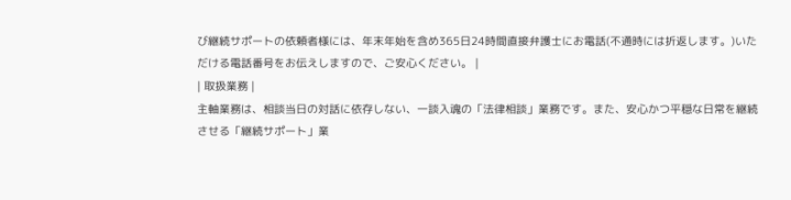び継続サポートの依頼者様には、年末年始を含め365日24時間直接弁護士にお電話(不通時には折返します。)いただける電話番号をお伝えしますので、ご安心ください。 |
| 取扱業務 |
主軸業務は、相談当日の対話に依存しない、一談入魂の「法律相談」業務です。また、安心かつ平穏な日常を継続させる「継続サポート」業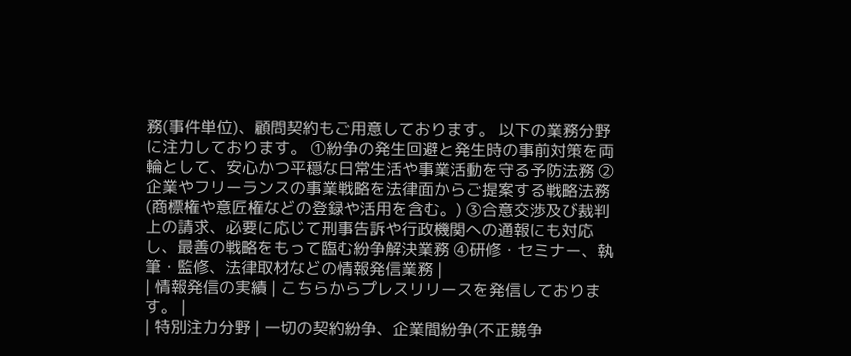務(事件単位)、顧問契約もご用意しております。 以下の業務分野に注力しております。 ①紛争の発生回避と発生時の事前対策を両輪として、安心かつ平穏な日常生活や事業活動を守る予防法務 ②企業やフリーランスの事業戦略を法律面からご提案する戦略法務(商標権や意匠権などの登録や活用を含む。) ③合意交渉及び裁判上の請求、必要に応じて刑事告訴や行政機関への通報にも対応し、最善の戦略をもって臨む紛争解決業務 ④研修・セミナー、執筆・監修、法律取材などの情報発信業務 |
| 情報発信の実績 | こちらからプレスリリースを発信しております。 |
| 特別注力分野 | 一切の契約紛争、企業間紛争(不正競争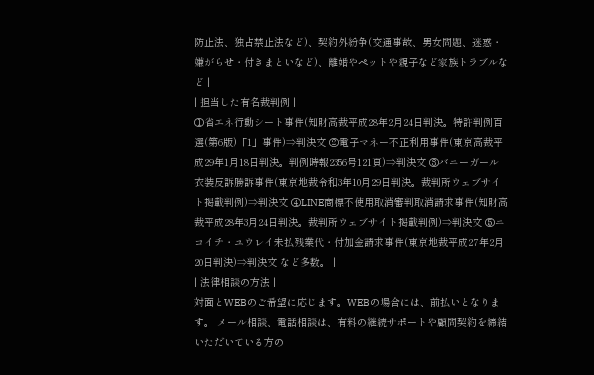防止法、独占禁止法など)、契約外紛争(交通事故、男女問題、迷惑・嫌がらせ・付きまといなど)、離婚やペットや親子など家族トラブルなど |
| 担当した有名裁判例 |
①省エネ行動シート事件(知財高裁平成28年2月24日判決。特許判例百選(第6版)「1」事件)⇒判決文 ②電子マネー不正利用事件(東京高裁平成29年1月18日判決。判例時報2356号121頁)⇒判決文 ③バニーガール衣装反訴勝訴事件(東京地裁令和3年10月29日判決。裁判所ウェブサイト掲載判例)⇒判決文 ④LINE商標不使用取消審判取消請求事件(知財高裁平成28年3月24日判決。裁判所ウェブサイト掲載判例)⇒判決文 ⑤ニコイチ・ユウレイ未払残業代・付加金請求事件(東京地裁平成27年2月20日判決)⇒判決文 など多数。 |
| 法律相談の方法 |
対面とWEBのご希望に応じます。WEBの場合には、前払いとなります。 メール相談、電話相談は、有料の継続サポートや顧問契約を締結いただいている方の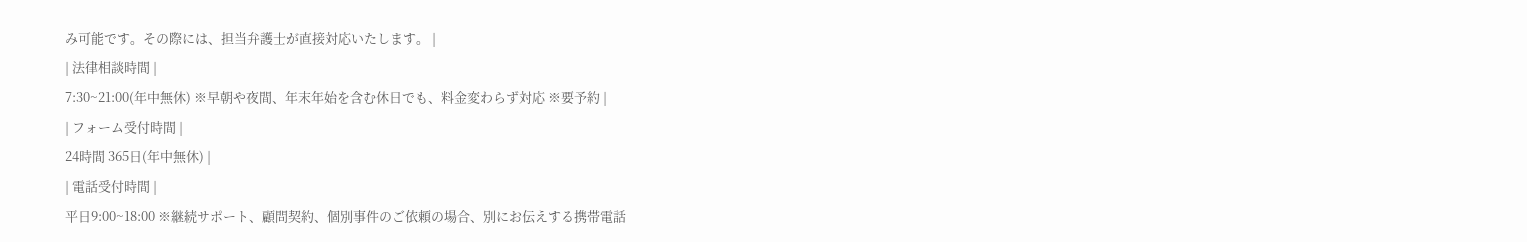み可能です。その際には、担当弁護士が直接対応いたします。 |
| 法律相談時間 |
7:30~21:00(年中無休) ※早朝や夜間、年末年始を含む休日でも、料金変わらず対応 ※要予約 |
| フォーム受付時間 |
24時間 365日(年中無休) |
| 電話受付時間 |
平日9:00~18:00 ※継続サポート、顧問契約、個別事件のご依頼の場合、別にお伝えする携帯電話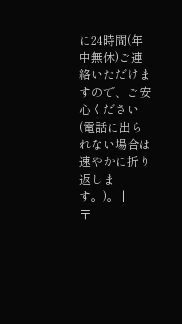に24時間(年中無休)ご連絡いただけますので、ご安心ください(電話に出られない場合は速やかに折り返します。)。 |
〒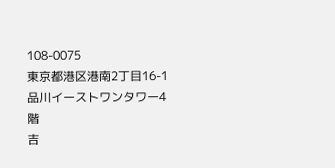108-0075
東京都港区港南2丁目16-1 品川イーストワンタワー4階
吉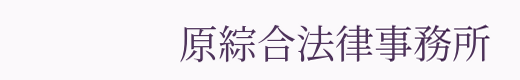原綜合法律事務所